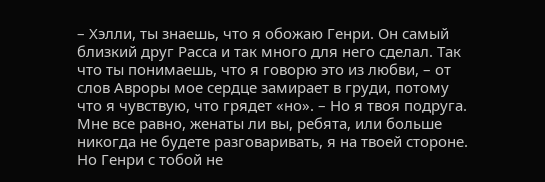– Хэлли, ты знаешь, что я обожаю Генри. Он самый близкий друг Расса и так много для него сделал. Так что ты понимаешь, что я говорю это из любви, – от слов Авроры мое сердце замирает в груди, потому что я чувствую, что грядет «но». – Но я твоя подруга. Мне все равно, женаты ли вы, ребята, или больше никогда не будете разговаривать, я на твоей стороне. Но Генри с тобой не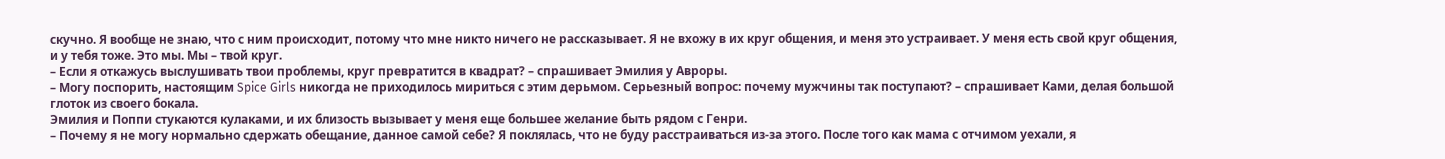скучно. Я вообще не знаю, что с ним происходит, потому что мне никто ничего не рассказывает. Я не вхожу в их круг общения, и меня это устраивает. У меня есть свой круг общения, и у тебя тоже. Это мы. Мы – твой круг.
– Если я откажусь выслушивать твои проблемы, круг превратится в квадрат? – спрашивает Эмилия у Авроры.
– Могу поспорить, настоящим Spice Girls никогда не приходилось мириться с этим дерьмом. Серьезный вопрос: почему мужчины так поступают? – спрашивает Ками, делая большой глоток из своего бокала.
Эмилия и Поппи стукаются кулаками, и их близость вызывает у меня еще большее желание быть рядом с Генри.
– Почему я не могу нормально сдержать обещание, данное самой себе? Я поклялась, что не буду расстраиваться из-за этого. После того как мама с отчимом уехали, я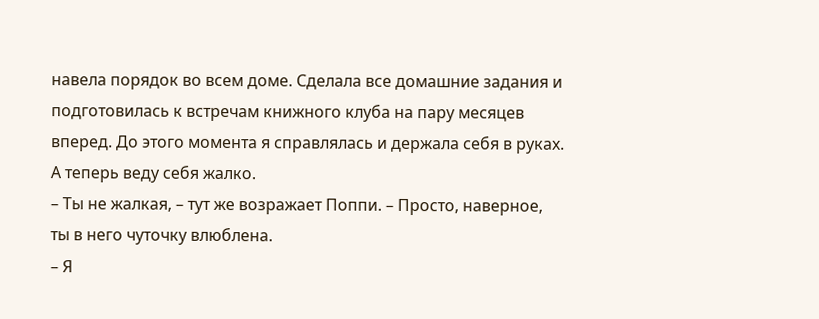навела порядок во всем доме. Сделала все домашние задания и подготовилась к встречам книжного клуба на пару месяцев вперед. До этого момента я справлялась и держала себя в руках. А теперь веду себя жалко.
– Ты не жалкая, – тут же возражает Поппи. – Просто, наверное, ты в него чуточку влюблена.
– Я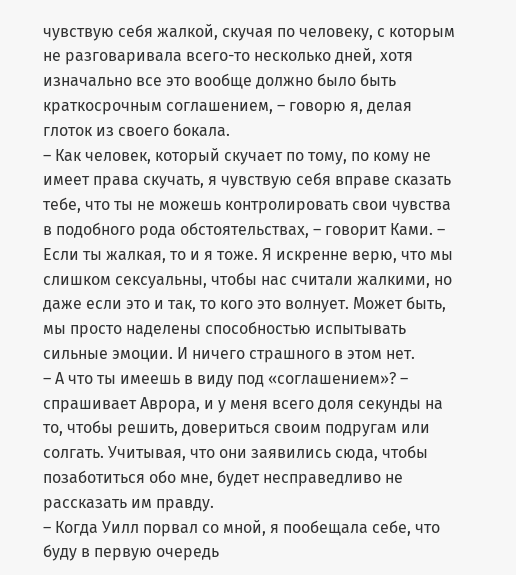чувствую себя жалкой, скучая по человеку, с которым не разговаривала всего-то несколько дней, хотя изначально все это вообще должно было быть краткосрочным соглашением, – говорю я, делая глоток из своего бокала.
– Как человек, который скучает по тому, по кому не имеет права скучать, я чувствую себя вправе сказать тебе, что ты не можешь контролировать свои чувства в подобного рода обстоятельствах, – говорит Ками. – Если ты жалкая, то и я тоже. Я искренне верю, что мы слишком сексуальны, чтобы нас считали жалкими, но даже если это и так, то кого это волнует. Может быть, мы просто наделены способностью испытывать сильные эмоции. И ничего страшного в этом нет.
– А что ты имеешь в виду под «соглашением»? – спрашивает Аврора, и у меня всего доля секунды на то, чтобы решить, довериться своим подругам или солгать. Учитывая, что они заявились сюда, чтобы позаботиться обо мне, будет несправедливо не рассказать им правду.
– Когда Уилл порвал со мной, я пообещала себе, что буду в первую очередь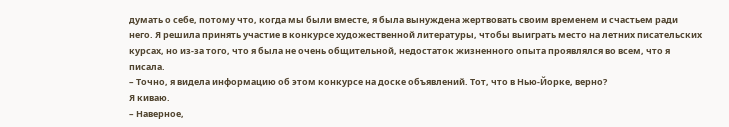думать о себе, потому что, когда мы были вместе, я была вынуждена жертвовать своим временем и счастьем ради него. Я решила принять участие в конкурсе художественной литературы, чтобы выиграть место на летних писательских курсах, но из-за того, что я была не очень общительной, недостаток жизненного опыта проявлялся во всем, что я писала.
– Точно, я видела информацию об этом конкурсе на доске объявлений. Тот, что в Нью-Йорке, верно?
Я киваю.
– Наверное,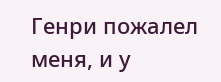Генри пожалел меня, и у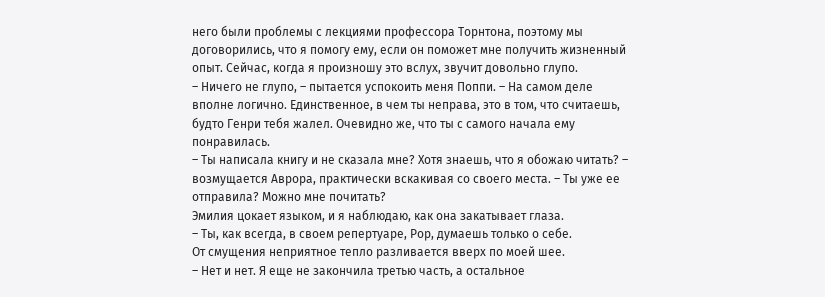него были проблемы с лекциями профессора Торнтона, поэтому мы договорились, что я помогу ему, если он поможет мне получить жизненный опыт. Сейчас, когда я произношу это вслух, звучит довольно глупо.
– Ничего не глупо, – пытается успокоить меня Поппи. – На самом деле вполне логично. Единственное, в чем ты неправа, это в том, что считаешь, будто Генри тебя жалел. Очевидно же, что ты с самого начала ему понравилась.
– Ты написала книгу и не сказала мне? Хотя знаешь, что я обожаю читать? – возмущается Аврора, практически вскакивая со своего места. – Ты уже ее отправила? Можно мне почитать?
Эмилия цокает языком, и я наблюдаю, как она закатывает глаза.
– Ты, как всегда, в своем репертуаре, Рор, думаешь только о себе.
От смущения неприятное тепло разливается вверх по моей шее.
– Нет и нет. Я еще не закончила третью часть, а остальное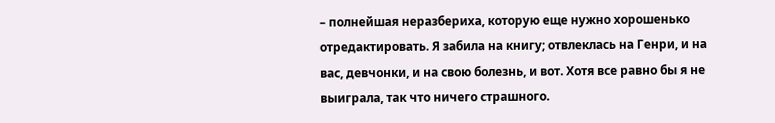– полнейшая неразбериха, которую еще нужно хорошенько отредактировать. Я забила на книгу; отвлеклась на Генри, и на вас, девчонки, и на свою болезнь, и вот. Хотя все равно бы я не выиграла, так что ничего страшного.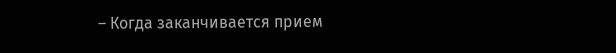– Когда заканчивается прием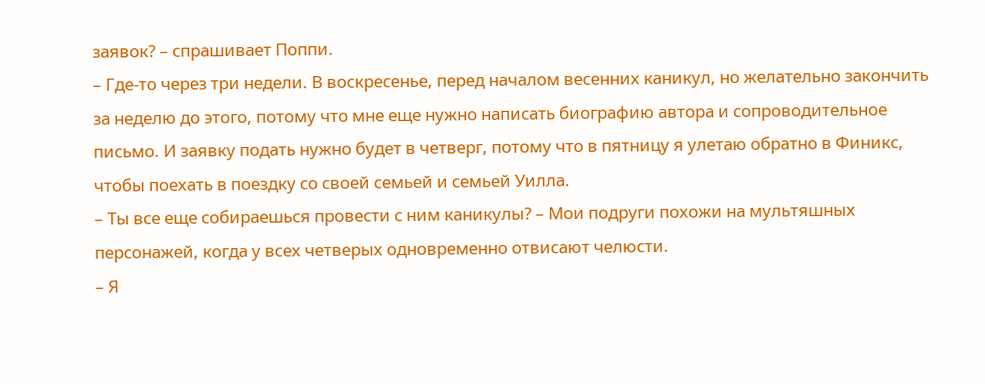заявок? – спрашивает Поппи.
– Где-то через три недели. В воскресенье, перед началом весенних каникул, но желательно закончить за неделю до этого, потому что мне еще нужно написать биографию автора и сопроводительное письмо. И заявку подать нужно будет в четверг, потому что в пятницу я улетаю обратно в Финикс, чтобы поехать в поездку со своей семьей и семьей Уилла.
– Ты все еще собираешься провести с ним каникулы? – Мои подруги похожи на мультяшных персонажей, когда у всех четверых одновременно отвисают челюсти.
– Я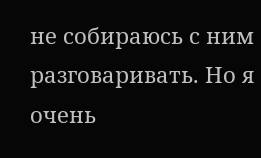не собираюсь с ним разговаривать. Но я очень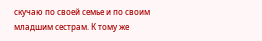скучаю по своей семье и по своим младшим сестрам. К тому же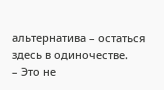альтернатива – остаться здесь в одиночестве.
– Это не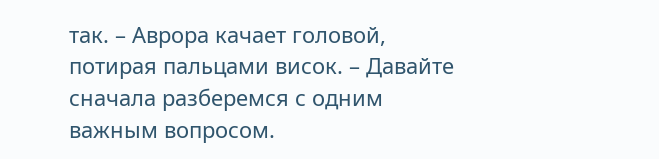так. – Аврора качает головой, потирая пальцами висок. – Давайте сначала разберемся с одним важным вопросом.